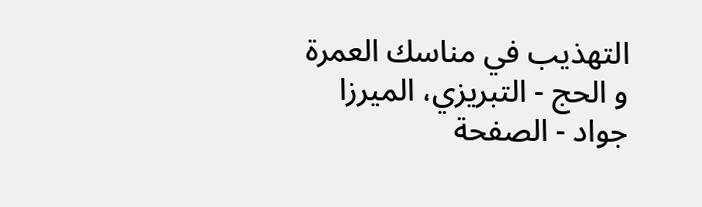التهذيب في مناسك العمرة و الحج - التبريزي، الميرزا جواد - الصفحة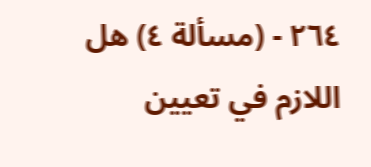٢٦٤ - (مسألة ٤) هل اللازم في تعيين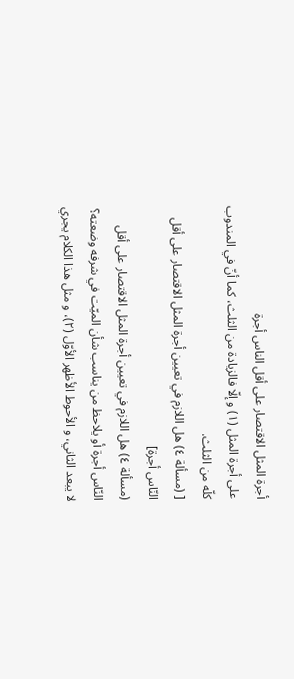أجرة المثل الاقتصار على أقل الناس أجرة
على أجرة المثل (١) و إلّا فالزيادة من الثلث، كما أنّ في المندوب كلّه من الثلث.
[ (مسألة ٤) هل اللازم في تعيين أجرة المثل الاقتصار على أقل النّاس أجرة]
(مسألة ٤) هل اللازم في تعيين أجرة المثل الاقتصار على أقل النّاس أجرة أو يلاحظ من يناسب شأن الميّت في شرفه وضعته؟ لا يبعد الثاني، و الأحوط الأظهر الأوّل (٢)، و مثل هذا الكلام يجري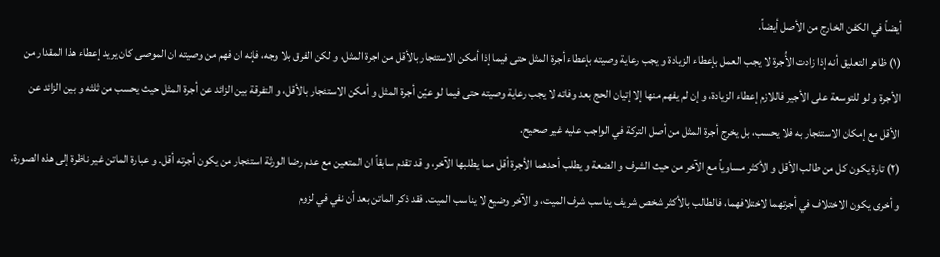أيضاً في الكفن الخارج من الأصل أيضاً.
(١) ظاهر التعليق أنه إذا زادت الأُجرة لا يجب العمل بإعطاء الزيادة و يجب رعاية وصيته بإعطاء أجرة المثل حتى فيما إذا أمكن الاستئجار بالأقل من اجرة المثل، و لكن الفرق بلا وجه، فإنه ان فهم من وصيته ان الموصى كان يريد إعطاء هذا المقدار من الأجرة و لو للتوسعة على الأجير فاللازم إعطاء الزيادة، و إن لم يفهم منها إلا إتيان الحج بعد وفاته لا يجب رعاية وصيته حتى فيما لو عيّن أجرة المثل و أمكن الاستئجار بالأقل، و التفرقة بين الزائد عن أجرة المثل حيث يحسب من ثلثه و بين الزائد عن الأقل مع إمكان الاستئجار به فلا يحسب، بل يخرج أجرة المثل من أصل التركة في الواجب عليه غير صحيح.
(٢) تارة يكون كل من طالب الأقل و الأكثر مساوياً مع الآخر من حيث الشرف و الضعة و يطلب أحدهما الأجرة أقل مما يطلبها الآخر، و قد تقدم سابقاً ان المتعين مع عدم رضا الورثة استئجار من يكون أجرته أقل. و عبارة الماتن غير ناظرة إلى هذه الصورة، و أخرى يكون الاختلاف في أجرتهما لاختلافهما، فالطالب بالأكثر شخص شريف يناسب شرف الميت، و الآخر وضيع لا يناسب الميت. فقد ذكر الماتن بعد أن نفي في لزوم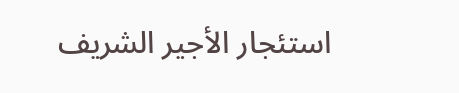استئجار الأجير الشريف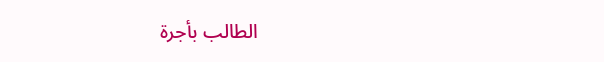الطالب بأجرة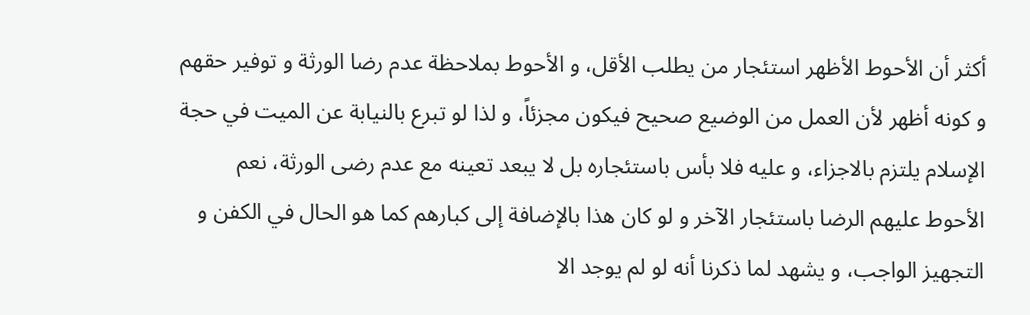أكثر أن الأحوط الأظهر استئجار من يطلب الأقل، و الأحوط بملاحظة عدم رضا الورثة و توفير حقهم و كونه أظهر لأن العمل من الوضيع صحيح فيكون مجزئاً، و لذا لو تبرع بالنيابة عن الميت في حجة الإسلام يلتزم بالاجزاء، و عليه فلا بأس باستئجاره بل لا يبعد تعينه مع عدم رضى الورثة، نعم الأحوط عليهم الرضا باستئجار الآخر و لو كان هذا بالإضافة إلى كبارهم كما هو الحال في الكفن و التجهيز الواجب، و يشهد لما ذكرنا أنه لو لم يوجد الا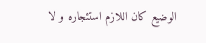الوضيع كان اللازم استئجاره و لا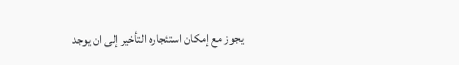يجوز مع إمكان استئجاره التأخير إلى ان يوجد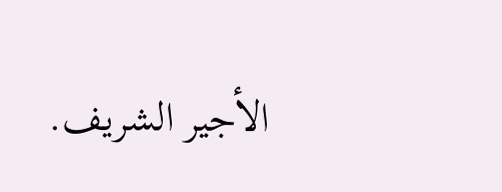الأجير الشريف.